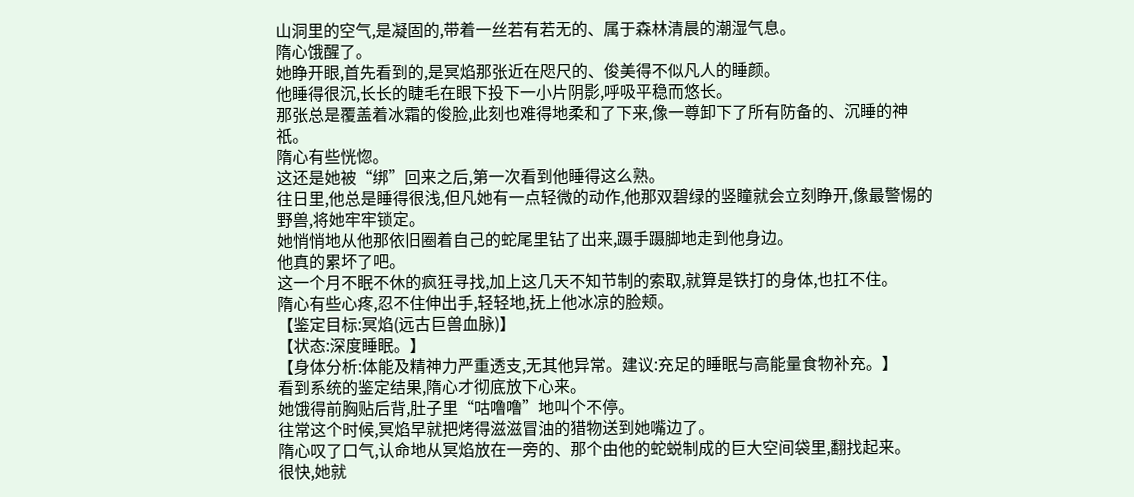山洞里的空气,是凝固的,带着一丝若有若无的、属于森林清晨的潮湿气息。
隋心饿醒了。
她睁开眼,首先看到的,是冥焰那张近在咫尺的、俊美得不似凡人的睡颜。
他睡得很沉,长长的睫毛在眼下投下一小片阴影,呼吸平稳而悠长。
那张总是覆盖着冰霜的俊脸,此刻也难得地柔和了下来,像一尊卸下了所有防备的、沉睡的神祇。
隋心有些恍惚。
这还是她被“绑”回来之后,第一次看到他睡得这么熟。
往日里,他总是睡得很浅,但凡她有一点轻微的动作,他那双碧绿的竖瞳就会立刻睁开,像最警惕的野兽,将她牢牢锁定。
她悄悄地从他那依旧圈着自己的蛇尾里钻了出来,蹑手蹑脚地走到他身边。
他真的累坏了吧。
这一个月不眠不休的疯狂寻找,加上这几天不知节制的索取,就算是铁打的身体,也扛不住。
隋心有些心疼,忍不住伸出手,轻轻地,抚上他冰凉的脸颊。
【鉴定目标:冥焰(远古巨兽血脉)】
【状态:深度睡眠。】
【身体分析:体能及精神力严重透支,无其他异常。建议:充足的睡眠与高能量食物补充。】
看到系统的鉴定结果,隋心才彻底放下心来。
她饿得前胸贴后背,肚子里“咕噜噜”地叫个不停。
往常这个时候,冥焰早就把烤得滋滋冒油的猎物送到她嘴边了。
隋心叹了口气,认命地从冥焰放在一旁的、那个由他的蛇蜕制成的巨大空间袋里,翻找起来。
很快,她就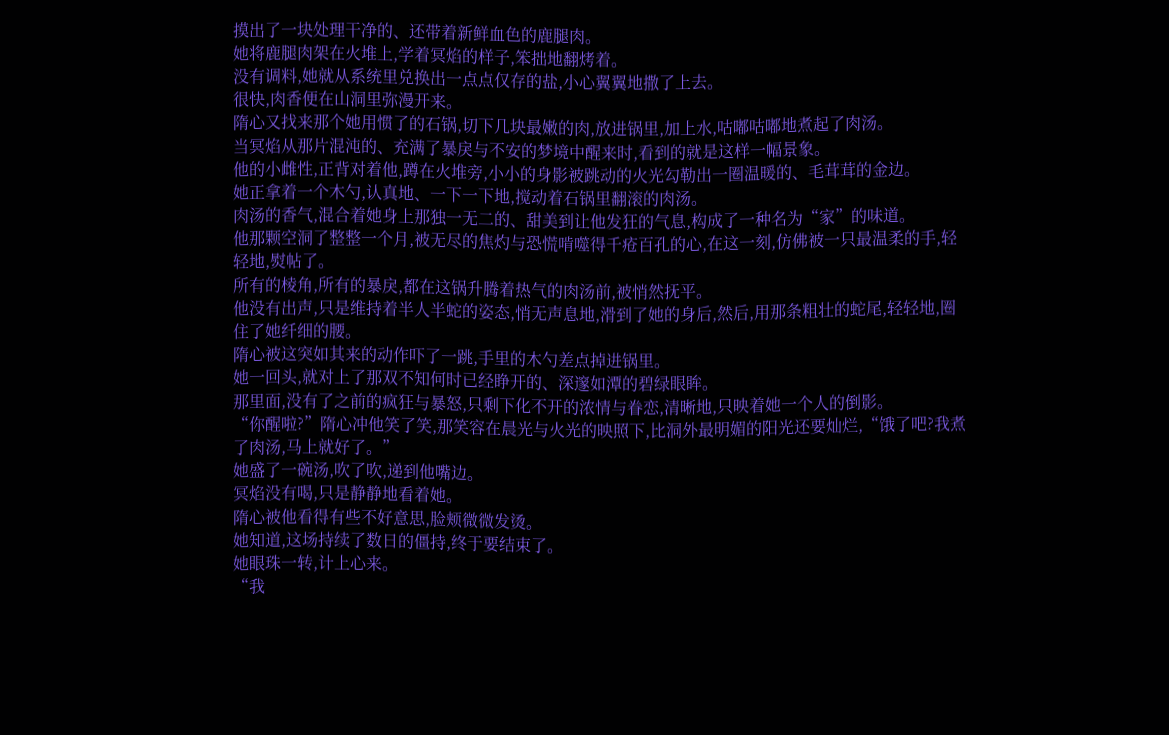摸出了一块处理干净的、还带着新鲜血色的鹿腿肉。
她将鹿腿肉架在火堆上,学着冥焰的样子,笨拙地翻烤着。
没有调料,她就从系统里兑换出一点点仅存的盐,小心翼翼地撒了上去。
很快,肉香便在山洞里弥漫开来。
隋心又找来那个她用惯了的石锅,切下几块最嫩的肉,放进锅里,加上水,咕嘟咕嘟地煮起了肉汤。
当冥焰从那片混沌的、充满了暴戾与不安的梦境中醒来时,看到的就是这样一幅景象。
他的小雌性,正背对着他,蹲在火堆旁,小小的身影被跳动的火光勾勒出一圈温暖的、毛茸茸的金边。
她正拿着一个木勺,认真地、一下一下地,搅动着石锅里翻滚的肉汤。
肉汤的香气,混合着她身上那独一无二的、甜美到让他发狂的气息,构成了一种名为“家”的味道。
他那颗空洞了整整一个月,被无尽的焦灼与恐慌啃噬得千疮百孔的心,在这一刻,仿佛被一只最温柔的手,轻轻地,熨帖了。
所有的棱角,所有的暴戾,都在这锅升腾着热气的肉汤前,被悄然抚平。
他没有出声,只是维持着半人半蛇的姿态,悄无声息地,滑到了她的身后,然后,用那条粗壮的蛇尾,轻轻地,圈住了她纤细的腰。
隋心被这突如其来的动作吓了一跳,手里的木勺差点掉进锅里。
她一回头,就对上了那双不知何时已经睁开的、深邃如潭的碧绿眼眸。
那里面,没有了之前的疯狂与暴怒,只剩下化不开的浓情与眷恋,清晰地,只映着她一个人的倒影。
“你醒啦?”隋心冲他笑了笑,那笑容在晨光与火光的映照下,比洞外最明媚的阳光还要灿烂,“饿了吧?我煮了肉汤,马上就好了。”
她盛了一碗汤,吹了吹,递到他嘴边。
冥焰没有喝,只是静静地看着她。
隋心被他看得有些不好意思,脸颊微微发烫。
她知道,这场持续了数日的僵持,终于要结束了。
她眼珠一转,计上心来。
“我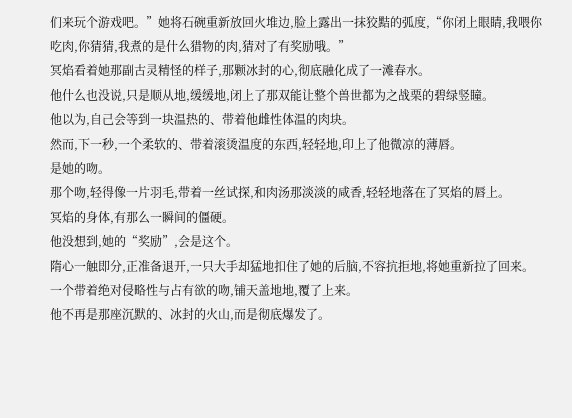们来玩个游戏吧。”她将石碗重新放回火堆边,脸上露出一抹狡黠的弧度,“你闭上眼睛,我喂你吃肉,你猜猜,我煮的是什么猎物的肉,猜对了有奖励哦。”
冥焰看着她那副古灵精怪的样子,那颗冰封的心,彻底融化成了一滩春水。
他什么也没说,只是顺从地,缓缓地,闭上了那双能让整个兽世都为之战栗的碧绿竖瞳。
他以为,自己会等到一块温热的、带着他雌性体温的肉块。
然而,下一秒,一个柔软的、带着滚烫温度的东西,轻轻地,印上了他微凉的薄唇。
是她的吻。
那个吻,轻得像一片羽毛,带着一丝试探,和肉汤那淡淡的咸香,轻轻地落在了冥焰的唇上。
冥焰的身体,有那么一瞬间的僵硬。
他没想到,她的“奖励”,会是这个。
隋心一触即分,正准备退开,一只大手却猛地扣住了她的后脑,不容抗拒地,将她重新拉了回来。
一个带着绝对侵略性与占有欲的吻,铺天盖地地,覆了上来。
他不再是那座沉默的、冰封的火山,而是彻底爆发了。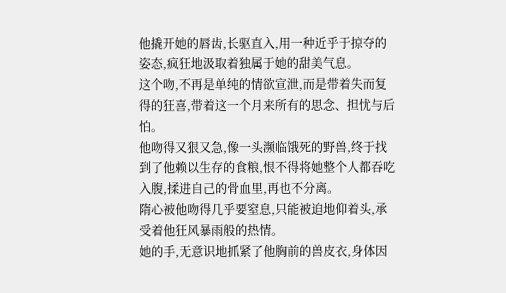他撬开她的唇齿,长驱直入,用一种近乎于掠夺的姿态,疯狂地汲取着独属于她的甜美气息。
这个吻,不再是单纯的情欲宣泄,而是带着失而复得的狂喜,带着这一个月来所有的思念、担忧与后怕。
他吻得又狠又急,像一头濒临饿死的野兽,终于找到了他赖以生存的食粮,恨不得将她整个人都吞吃入腹,揉进自己的骨血里,再也不分离。
隋心被他吻得几乎要窒息,只能被迫地仰着头,承受着他狂风暴雨般的热情。
她的手,无意识地抓紧了他胸前的兽皮衣,身体因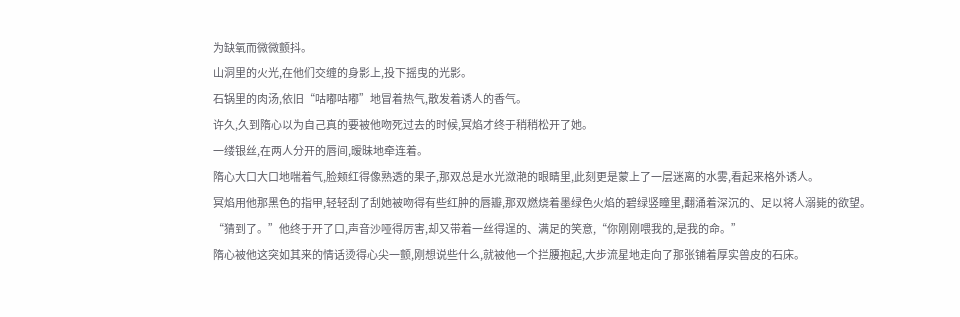为缺氧而微微颤抖。
山洞里的火光,在他们交缠的身影上,投下摇曳的光影。
石锅里的肉汤,依旧“咕嘟咕嘟”地冒着热气,散发着诱人的香气。
许久,久到隋心以为自己真的要被他吻死过去的时候,冥焰才终于稍稍松开了她。
一缕银丝,在两人分开的唇间,暧昧地牵连着。
隋心大口大口地喘着气,脸颊红得像熟透的果子,那双总是水光潋滟的眼睛里,此刻更是蒙上了一层迷离的水雾,看起来格外诱人。
冥焰用他那黑色的指甲,轻轻刮了刮她被吻得有些红肿的唇瓣,那双燃烧着墨绿色火焰的碧绿竖瞳里,翻涌着深沉的、足以将人溺毙的欲望。
“猜到了。”他终于开了口,声音沙哑得厉害,却又带着一丝得逞的、满足的笑意,“你刚刚喂我的,是我的命。”
隋心被他这突如其来的情话烫得心尖一颤,刚想说些什么,就被他一个拦腰抱起,大步流星地走向了那张铺着厚实兽皮的石床。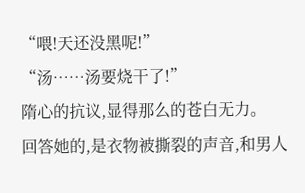“喂!天还没黑呢!”
“汤……汤要烧干了!”
隋心的抗议,显得那么的苍白无力。
回答她的,是衣物被撕裂的声音,和男人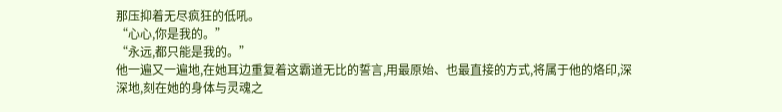那压抑着无尽疯狂的低吼。
“心心,你是我的。”
“永远,都只能是我的。”
他一遍又一遍地,在她耳边重复着这霸道无比的誓言,用最原始、也最直接的方式,将属于他的烙印,深深地,刻在她的身体与灵魂之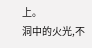上。
洞中的火光,不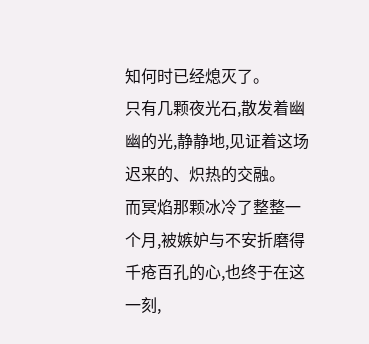知何时已经熄灭了。
只有几颗夜光石,散发着幽幽的光,静静地,见证着这场迟来的、炽热的交融。
而冥焰那颗冰冷了整整一个月,被嫉妒与不安折磨得千疮百孔的心,也终于在这一刻,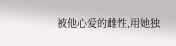被他心爱的雌性,用她独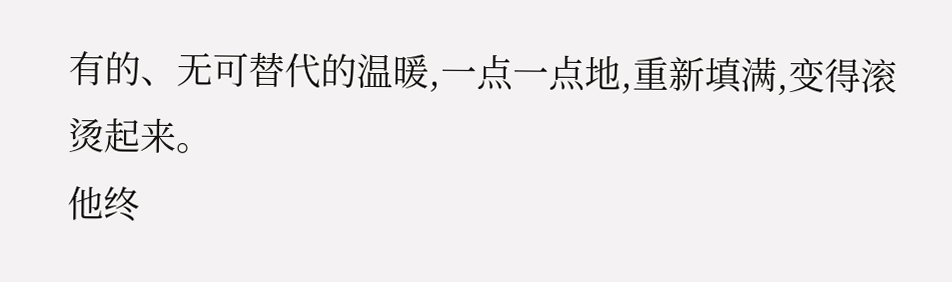有的、无可替代的温暖,一点一点地,重新填满,变得滚烫起来。
他终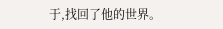于,找回了他的世界。